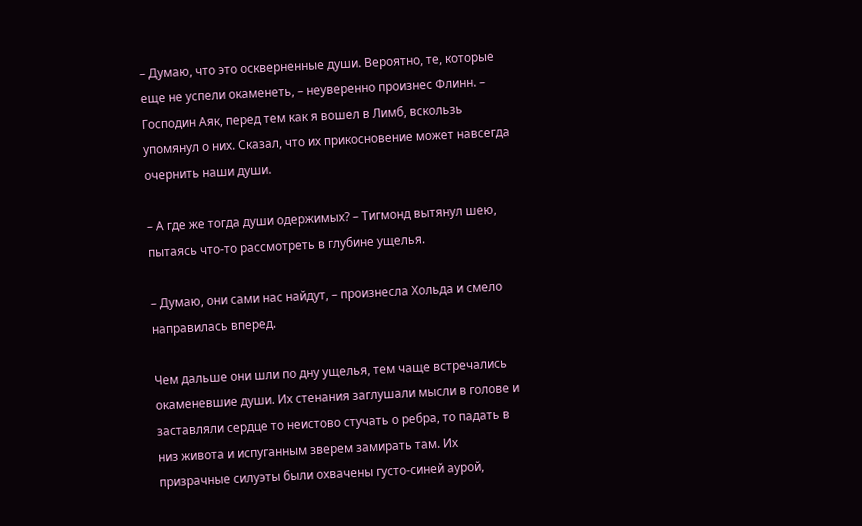– Думаю, что это оскверненные души. Вероятно, те, которые еще не успели окаменеть, – неуверенно произнес Флинн. – Господин Аяк, перед тем как я вошел в Лимб, вскользь упомянул о них. Сказал, что их прикосновение может навсегда очернить наши души.

– А где же тогда души одержимых? – Тигмонд вытянул шею, пытаясь что-то рассмотреть в глубине ущелья.

– Думаю, они сами нас найдут, – произнесла Хольда и смело направилась вперед.

Чем дальше они шли по дну ущелья, тем чаще встречались окаменевшие души. Их стенания заглушали мысли в голове и заставляли сердце то неистово стучать о ребра, то падать в низ живота и испуганным зверем замирать там. Их призрачные силуэты были охвачены густо-синей аурой,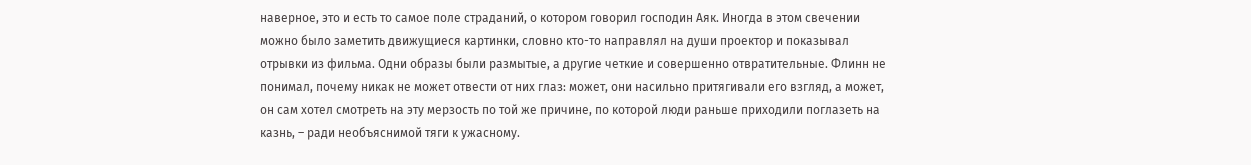наверное, это и есть то самое поле страданий, о котором говорил господин Аяк. Иногда в этом свечении можно было заметить движущиеся картинки, словно кто-то направлял на души проектор и показывал отрывки из фильма. Одни образы были размытые, а другие четкие и совершенно отвратительные. Флинн не понимал, почему никак не может отвести от них глаз: может, они насильно притягивали его взгляд, а может, он сам хотел смотреть на эту мерзость по той же причине, по которой люди раньше приходили поглазеть на казнь, – ради необъяснимой тяги к ужасному.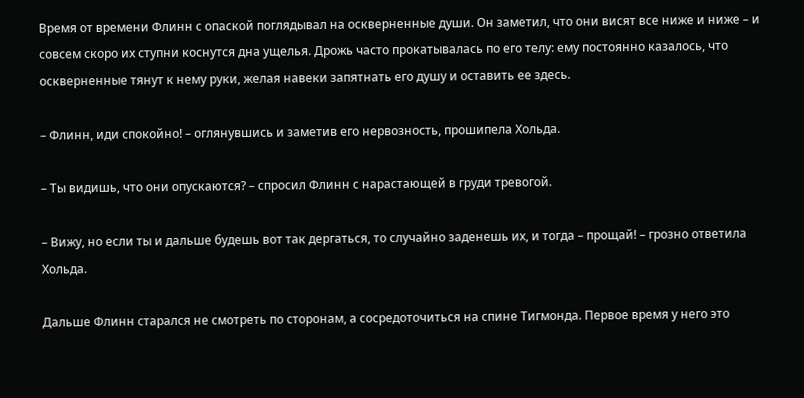Время от времени Флинн с опаской поглядывал на оскверненные души. Он заметил, что они висят все ниже и ниже – и совсем скоро их ступни коснутся дна ущелья. Дрожь часто прокатывалась по его телу: ему постоянно казалось, что оскверненные тянут к нему руки, желая навеки запятнать его душу и оставить ее здесь.

– Флинн, иди спокойно! – оглянувшись и заметив его нервозность, прошипела Хольда.

– Ты видишь, что они опускаются? – спросил Флинн с нарастающей в груди тревогой.

– Вижу, но если ты и дальше будешь вот так дергаться, то случайно заденешь их, и тогда – прощай! – грозно ответила Хольда.

Дальше Флинн старался не смотреть по сторонам, а сосредоточиться на спине Тигмонда. Первое время у него это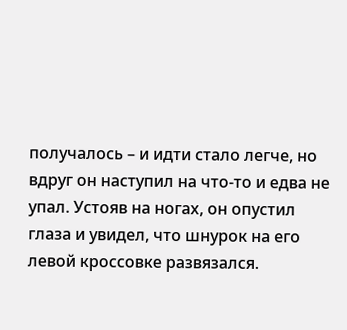получалось – и идти стало легче, но вдруг он наступил на что-то и едва не упал. Устояв на ногах, он опустил глаза и увидел, что шнурок на его левой кроссовке развязался.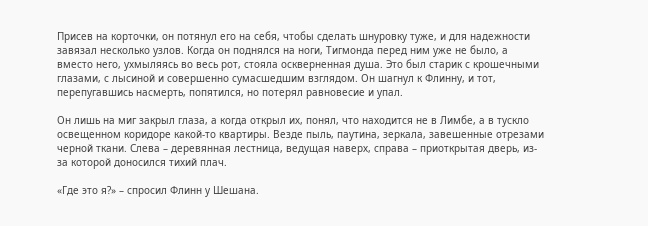Присев на корточки, он потянул его на себя, чтобы сделать шнуровку туже, и для надежности завязал несколько узлов. Когда он поднялся на ноги, Тигмонда перед ним уже не было, а вместо него, ухмыляясь во весь рот, стояла оскверненная душа. Это был старик с крошечными глазами, с лысиной и совершенно сумасшедшим взглядом. Он шагнул к Флинну, и тот, перепугавшись насмерть, попятился, но потерял равновесие и упал.

Он лишь на миг закрыл глаза, а когда открыл их, понял, что находится не в Лимбе, а в тускло освещенном коридоре какой-то квартиры. Везде пыль, паутина, зеркала, завешенные отрезами черной ткани. Слева – деревянная лестница, ведущая наверх, справа – приоткрытая дверь, из-за которой доносился тихий плач.

«Где это я?» – спросил Флинн у Шешана.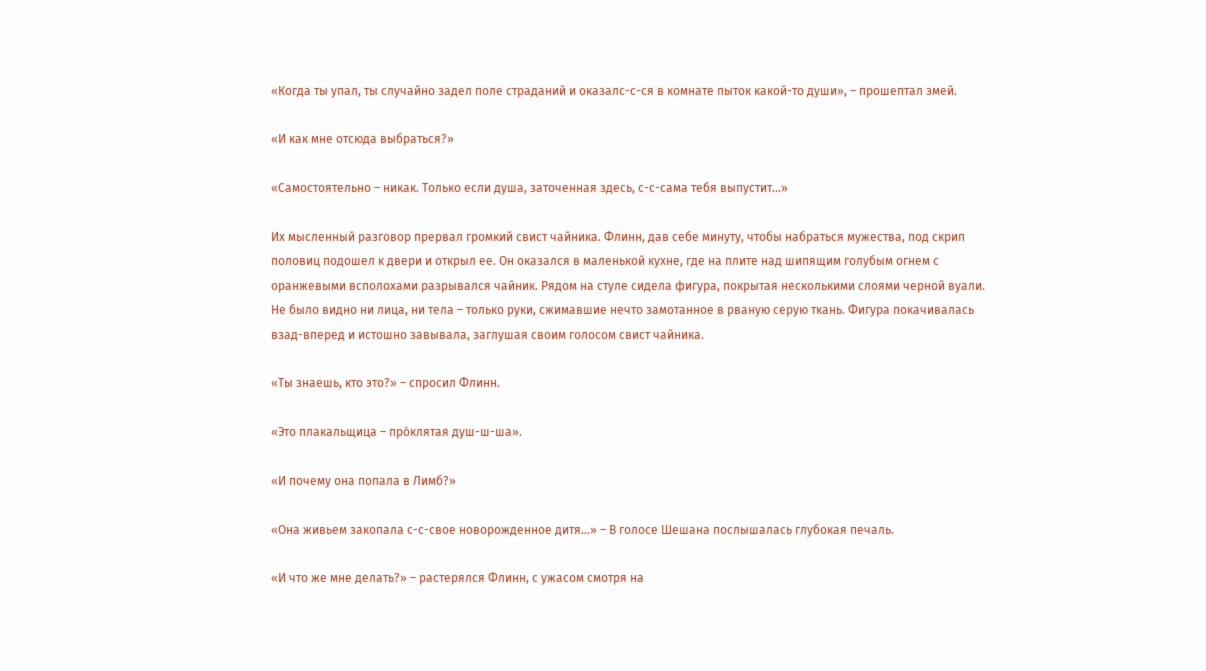«Когда ты упал, ты случайно задел поле страданий и оказалс-с-ся в комнате пыток какой-то души», – прошептал змей.

«И как мне отсюда выбраться?»

«Самостоятельно – никак. Только если душа, заточенная здесь, с-с-сама тебя выпустит…»

Их мысленный разговор прервал громкий свист чайника. Флинн, дав себе минуту, чтобы набраться мужества, под скрип половиц подошел к двери и открыл ее. Он оказался в маленькой кухне, где на плите над шипящим голубым огнем с оранжевыми всполохами разрывался чайник. Рядом на стуле сидела фигура, покрытая несколькими слоями черной вуали. Не было видно ни лица, ни тела – только руки, сжимавшие нечто замотанное в рваную серую ткань. Фигура покачивалась взад-вперед и истошно завывала, заглушая своим голосом свист чайника.

«Ты знаешь, кто это?» – спросил Флинн.

«Это плакальщица – про́клятая душ-ш-ша».

«И почему она попала в Лимб?»

«Она живьем закопала с-с-свое новорожденное дитя…» – В голосе Шешана послышалась глубокая печаль.

«И что же мне делать?» – растерялся Флинн, с ужасом смотря на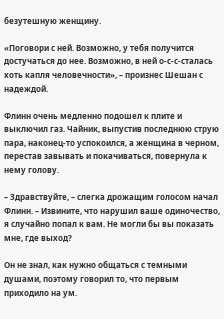безутешную женщину.

«Поговори с ней. Возможно, у тебя получится достучаться до нее. Возможно, в ней о-с-с-сталась хоть капля человечности», – произнес Шешан с надеждой.

Флинн очень медленно подошел к плите и выключил газ. Чайник, выпустив последнюю струю пара, наконец-то успокоился, а женщина в черном, перестав завывать и покачиваться, повернула к нему голову.

– Здравствуйте, – слегка дрожащим голосом начал Флинн. – Извините, что нарушил ваше одиночество, я случайно попал к вам. Не могли бы вы показать мне, где выход?

Он не знал, как нужно общаться с темными душами, поэтому говорил то, что первым приходило на ум.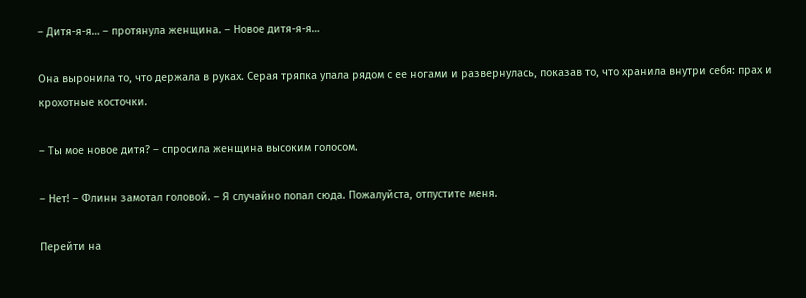– Дитя-я-я… – протянула женщина. – Новое дитя-я-я…

Она выронила то, что держала в руках. Серая тряпка упала рядом с ее ногами и развернулась, показав то, что хранила внутри себя: прах и крохотные косточки.

– Ты мое новое дитя? – спросила женщина высоким голосом.

– Нет! – Флинн замотал головой. – Я случайно попал сюда. Пожалуйста, отпустите меня.

Перейти на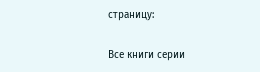страницу:

Все книги серии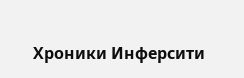Хроники Инферсити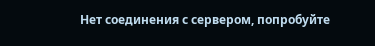Нет соединения с сервером, попробуйте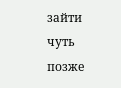зайти чуть позже